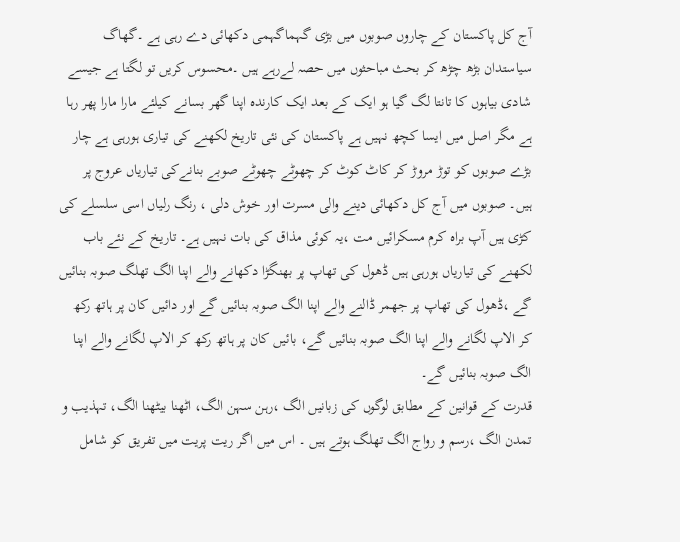آج کل پاکستان کے چاروں صوبوں میں بڑی گہماگہمی دکھائی دے رہی ہے ۔گھاگ سیاستدان بڑھ چڑھ کر بحث مباحثوں میں حصہ لےرہے ہیں ۔محسوس کریں تو لگتا ہے جیسے شادی بیاہوں کا تانتا لگ گیا ہو ایک کے بعد ایک کارندہ اپنا گھر بسانے کیلئے مارا مارا پھر رہا ہے مگر اصل میں ایسا کچھ نہیں ہے پاکستان کی نئی تاریخ لکھنے کی تیاری ہورہی ہے چار بڑے صوبوں کو توڑ مروڑ کر کاٹ کوٹ کر چھوٹے چھوٹے صوبے بنانےکی تیاریاں عروج پر ہیں۔ صوبوں میں آج کل دکھائی دینے والی مسرت اور خوش دلی ، رنگ رلیاں اسی سلسلے کی کڑی ہیں آپ براہ کرم مسکرائیں مت ،یہ کوئی مذاق کی بات نہیں ہے۔ تاریخ کے نئے باب لکھنے کی تیاریاں ہورہی ہیں ڈھول کی تھاپ پر بھنگڑا دکھانے والے اپنا الگ تھلگ صوبہ بنائیں گے ،ڈھول کی تھاپ پر جھمر ڈالنے والے اپنا الگ صوبہ بنائیں گے اور دائیں کان پر ہاتھ رکھ کر الاپ لگانے والے اپنا الگ صوبہ بنائیں گے، بائیں کان پر ہاتھ رکھ کر الاپ لگانے والے اپنا الگ صوبہ بنائیں گے۔
قدرت کے قوانین کے مطابق لوگوں کی زبانیں الگ ،رہن سہن الگ، اٹھنا بیٹھنا الگ، تہذیب و تمدن الگ ،رسم و رواج الگ تھلگ ہوتے ہیں ۔ اس میں اگر ریت پریت میں تفریق کو شامل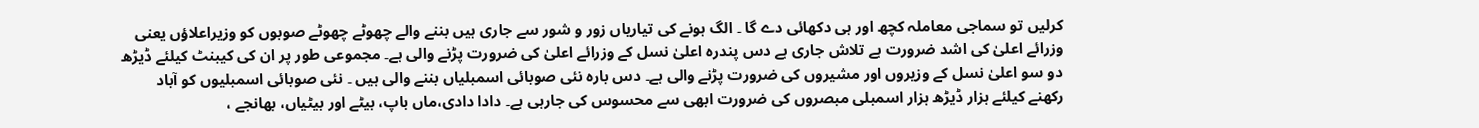کرلیں تو سماجی معاملہ کچھ اور ہی دکھائی دے گا ۔ الگ ہونے کی تیاریاں زور و شور سے جاری ہیں بننے والے چھوٹے چھوٹے صوبوں کو وزیراعلاؤں یعنی وزرائے اعلیٰ کی اشد ضرورت ہے تلاش جاری ہے دس پندرہ اعلیٰ نسل کے وزرائے اعلیٰ کی ضرورت پڑنے والی ہے۔ مجموعی طور پر ان کی کیبنٹ کیلئے ڈیڑھ دو سو اعلیٰ نسل کے وزیروں اور مشیروں کی ضرورت پڑنے والی ہے۔ دس بارہ نئی صوبائی اسمبلیاں بننے والی ہیں ۔ نئی صوبائی اسمبلیوں کو آباد رکھنے کیلئے ہزار ڈیڑھ ہزار اسمبلی مبصروں کی ضرورت ابھی سے محسوس کی جارہی ہے۔ دادا دادی،ماں باپ، بیٹے اور بیٹیاں، بھانجے ،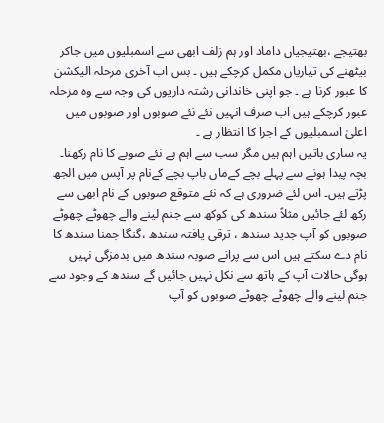بھتیجے ،بھتیجیاں داماد اور ہم زلف ابھی سے اسمبلیوں میں جاکر بیٹھنے کی تیاریاں مکمل کرچکے ہیں ۔ بس اب آخری مرحلہ الیکشن کا عبور کرنا ہے ۔ جو اپنی خاندانی رشتہ داریوں کی وجہ سے وہ مرحلہ عبور کرچکے ہیں اب صرف انہیں نئے نئے صوبوں اور صوبوں میں اعلیٰ اسمبلیوں کے اجرا کا انتظار ہے ۔
یہ ساری باتیں اہم ہیں مگر سب سے اہم ہے نئے صوبے کا نام رکھنا۔ بچہ پیدا ہونے سے پہلے بچے کےماں باپ بچے کےنام پر آپس میں الجھ پڑتے ہیں۔ اس لئے ضروری ہے کہ نئے متوقع صوبوں کے نام ابھی سے رکھ لئے جائیں مثلاً سندھ کی کوکھ سے جنم لینے والے چھوٹے چھوٹے صوبوں کو آپ جدید سندھ ، ترقی یافتہ سندھ ،گنگا جمنا سندھ کا نام دے سکتے ہیں اس سے پرانے صوبہ سندھ میں بدمزگی نہیں ہوگی حالات آپ کے ہاتھ سے نکل نہیں جائیں گے سندھ کے وجود سے جنم لینے والے چھوٹے چھوٹے صوبوں کو آپ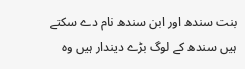بنت سندھ اور ابن سندھ نام دے سکتے ہیں سندھ کے لوگ بڑے دیندار ہیں وہ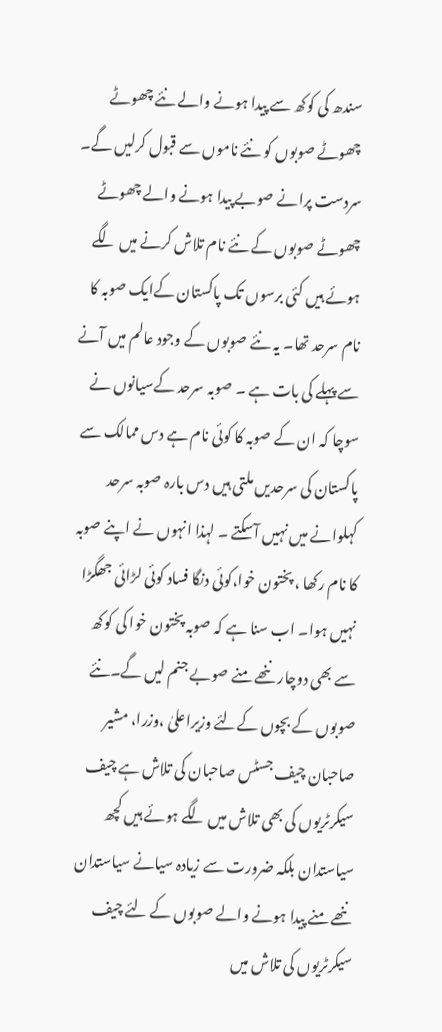سندھ کی کوکھ سے پیدا ہونے والے نئے چھوٹے چھوٹے صوبوں کو نئے ناموں سے قبول کرلیں گے۔ سردست پرانے صوبے پیدا ہونے والے چھوٹے چھوٹے صوبوں کے نئے نام تلاش کرنے میں لگے ہوئے ہیں کئی برسوں تک پاکستان کےایک صوبہ کا نام سرحد تھا۔ یہ نئے صوبوں کے وجود عالم میں آنے سے پہلے کی بات ہے ۔ صوبہ سرحد کےسیانوں نے سوچا کہ ان کے صوبہ کا کوئی نام ہے دس ممالک سے پاکستان کی سرحدیں ملتی ہیں دس بارہ صوبہ سرحد کہلوانے میں نہیں آسکتے ۔ لہذا انہوں نے اپنے صوبہ کا نام رکھا ، پختون خوا،کوئی دنگا فساد کوئی لڑائی جھگڑا نہیں ہوا۔ اب سنا ہے کہ صوبہ پختون خوا کی کوکھ سے بھی دوچار ننھے منے صوبے جنم لیں گے۔نئے صوبوں کے بچوں کےلئے وزیراعلیٰ ،وزرا، مشیر صاحبان چیف جسٹس صاحبان کی تلاش ہے چیف سیکرٹریوں کی بھی تلاش میں لگے ہوئے ہیں کچھ سیاستدان بلکہ ضرورت سے زیادہ سیانے سیاستدان ننھے منے پیدا ہونے والے صوبوں کے لئے چیف سیکرٹریوں کی تلاش میں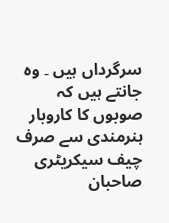سرگرداں ہیں ۔ وہ جانتے ہیں کہ صوبوں کا کاروبار ہنرمندی سے صرف چیف سیکریٹری صاحبان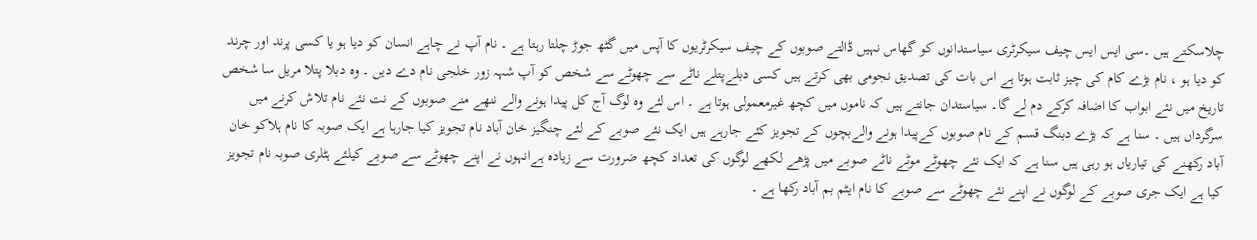چلاسکتے ہیں ۔سی ایس ایس چیف سیکرٹری سیاستدانوں کو گھاس نہیں ڈالتے صوبوں کے چیف سیکرٹریوں کا آپس میں گٹھ جوڑ چلتا رہتا ہے ۔ نام آپ نے چاہے انسان کو دیا ہو یا کسی پرند اور چرند کو دیا ہو ، نام بڑے کام کی چیز ثابت ہوتا ہے اس بات کی تصدیق نجومی بھی کرتے ہیں کسی دبلےپتلے ناٹے سے چھوٹے سے شخص کو آپ شہہ زور خلجی نام دے دیں ۔ وہ دبلا پتلا مریل سا شخص تاریخ میں نئے ابواب کا اضافہ کرکے دم لے گا۔ سیاستدان جانتے ہیں کہ ناموں میں کچھ غیرمعمولی ہوتا ہے ۔ اس لئے وہ لوگ آج کل پیدا ہونے والے ننھے منے صوبوں کے نت نئے نام تلاش کرنے میں سرگرداں ہیں ۔ سنا ہے کہ بڑے دبنگ قسم کے نام صوبوں کےپیدا ہونے والےبچوں کے تجویز کئے جارہے ہیں ایک نئے صوبے کے لئے چنگیز خان آباد نام تجویز کیا جارہا ہے ایک صوبہ کا نام ہلاکو خان آباد رکھنے کی تیاریاں ہو رہی ہیں سنا ہے کہ ایک نئے چھوٹے موٹے ناٹے صوبے میں پڑھے لکھے لوگوں کی تعداد کچھ ضرورت سے زیادہ ہےانہوں نے اپنے چھوٹے سے صوبے کیلئے ہٹلری صوبہ نام تجویز کیا ہے ایک جری صوبے کے لوگوں نے اپنے نئے چھوٹے سے صوبے کا نام ایٹم بم آباد رکھا ہے ۔